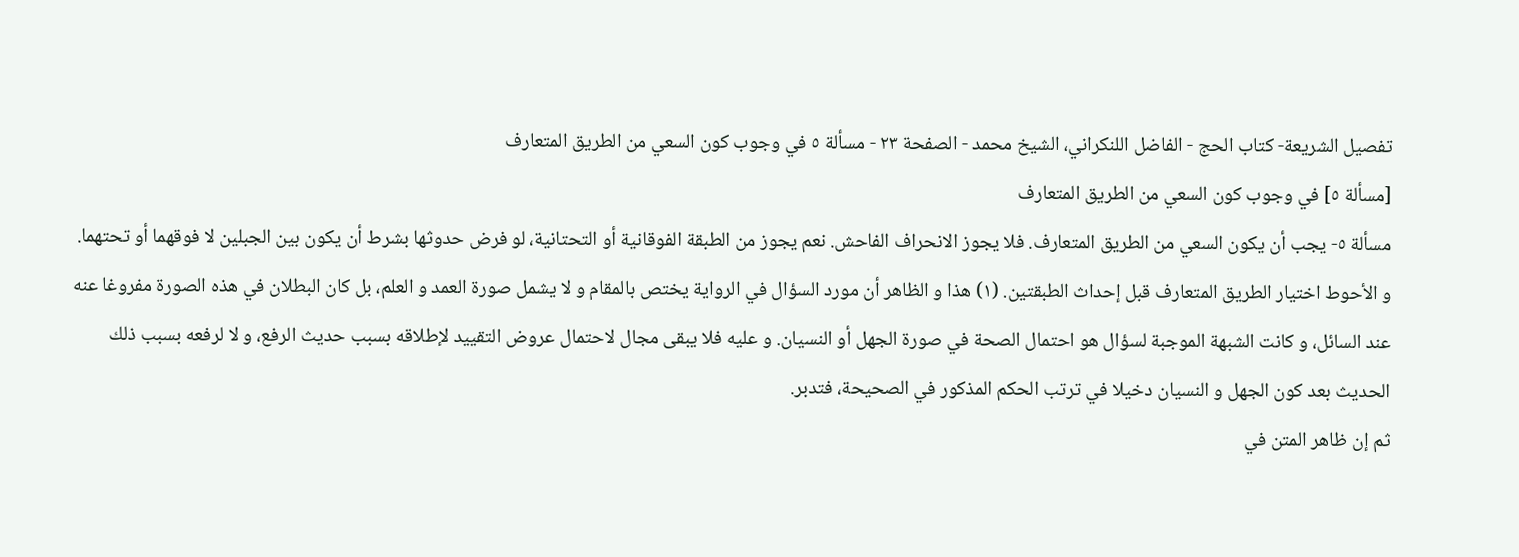تفصيل الشريعة- كتاب الحج - الفاضل اللنكراني، الشيخ محمد - الصفحة ٢٣ - مسألة ٥ في وجوب كون السعي من الطريق المتعارف
[مسألة ٥] في وجوب كون السعي من الطريق المتعارف
مسألة ٥- يجب أن يكون السعي من الطريق المتعارف. فلا يجوز الانحراف الفاحش. نعم يجوز من الطبقة الفوقانية أو التحتانية، لو فرض حدوثها بشرط أن يكون بين الجبلين لا فوقهما أو تحتهما. و الأحوط اختيار الطريق المتعارف قبل إحداث الطبقتين. (١) هذا و الظاهر أن مورد السؤال في الرواية يختص بالمقام و لا يشمل صورة العمد و العلم، بل كان البطلان في هذه الصورة مفروغا عنه عند السائل، و كانت الشبهة الموجبة لسؤال هو احتمال الصحة في صورة الجهل أو النسيان. و عليه فلا يبقى مجال لاحتمال عروض التقييد لإطلاقه بسبب حديث الرفع، و لا لرفعه بسبب ذلك الحديث بعد كون الجهل و النسيان دخيلا في ترتب الحكم المذكور في الصحيحة، فتدبر.
ثم إن ظاهر المتن في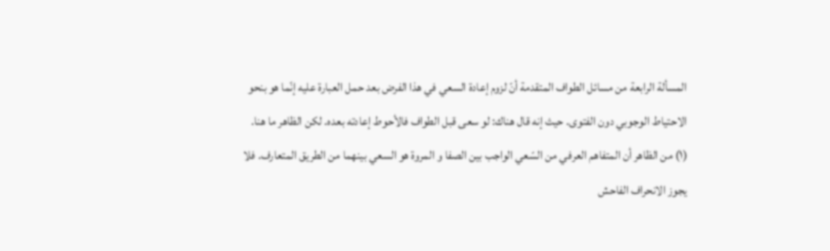المسألة الرابعة من مسائل الطواف المتقدمة أنّ لزوم إعادة السعي في هذا الفرض بعد حمل العبارة عليه إنّما هو بنحو الاحتياط الوجوبي دون الفتوى. حيث إنه قال هناك: لو سعى قبل الطواف فالأحوط إعادته بعده. لكن الظاهر ما هنا.
(١) من الظاهر أن المتفاهم العرفي من السّعي الواجب بين الصفا و المروة هو السعي بينهما من الطريق المتعارف. فلا يجوز الانحراف الفاحش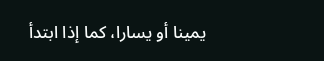يمينا أو يسارا، كما إذا ابتدأ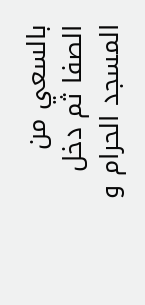بالسعي من الصفا ثم دخل المسجد الحرام و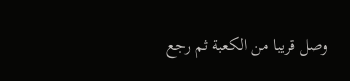وصل قريبا من الكعبة ثم رجع